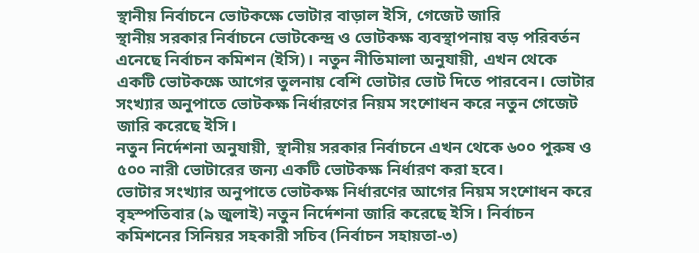স্থানীয় নির্বাচনে ভোটকক্ষে ভোটার বাড়াল ইসি, গেজেট জারি
স্থানীয় সরকার নির্বাচনে ভোটকেন্দ্র ও ভোটকক্ষ ব্যবস্থাপনায় বড় পরিবর্তন এনেছে নির্বাচন কমিশন (ইসি)। নতুন নীতিমালা অনুযায়ী, এখন থেকে একটি ভোটকক্ষে আগের তুলনায় বেশি ভোটার ভোট দিতে পারবেন। ভোটার সংখ্যার অনুপাতে ভোটকক্ষ নির্ধারণের নিয়ম সংশোধন করে নতুন গেজেট জারি করেছে ইসি।
নতুন নির্দেশনা অনুযায়ী, স্থানীয় সরকার নির্বাচনে এখন থেকে ৬০০ পুরুষ ও ৫০০ নারী ভোটারের জন্য একটি ভোটকক্ষ নির্ধারণ করা হবে।
ভোটার সংখ্যার অনুপাতে ভোটকক্ষ নির্ধারণের আগের নিয়ম সংশোধন করে বৃহস্পতিবার (৯ জুলাই) নতুন নির্দেশনা জারি করেছে ইসি। নির্বাচন কমিশনের সিনিয়র সহকারী সচিব (নির্বাচন সহায়তা-৩)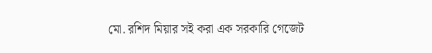মো. রশিদ মিয়ার সই করা এক সরকারি গেজেট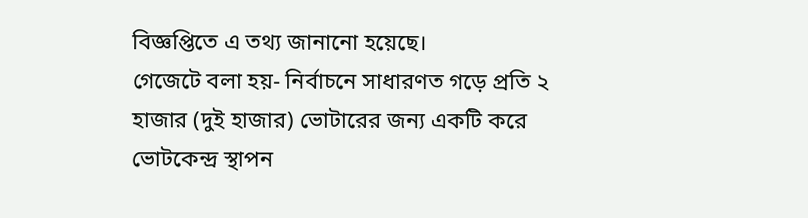বিজ্ঞপ্তিতে এ তথ্য জানানো হয়েছে।
গেজেটে বলা হয়- নির্বাচনে সাধারণত গড়ে প্রতি ২ হাজার (দুই হাজার) ভোটারের জন্য একটি করে ভোটকেন্দ্র স্থাপন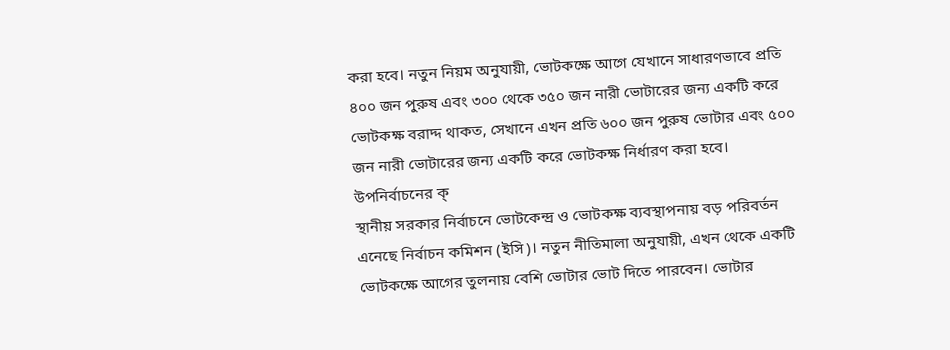করা হবে। নতুন নিয়ম অনুযায়ী, ভোটকক্ষে আগে যেখানে সাধারণভাবে প্রতি ৪০০ জন পুরুষ এবং ৩০০ থেকে ৩৫০ জন নারী ভোটারের জন্য একটি করে ভোটকক্ষ বরাদ্দ থাকত, সেখানে এখন প্রতি ৬০০ জন পুরুষ ভোটার এবং ৫০০ জন নারী ভোটারের জন্য একটি করে ভোটকক্ষ নির্ধারণ করা হবে।
উপনির্বাচনের ক্
স্থানীয় সরকার নির্বাচনে ভোটকেন্দ্র ও ভোটকক্ষ ব্যবস্থাপনায় বড় পরিবর্তন এনেছে নির্বাচন কমিশন (ইসি)। নতুন নীতিমালা অনুযায়ী, এখন থেকে একটি ভোটকক্ষে আগের তুলনায় বেশি ভোটার ভোট দিতে পারবেন। ভোটার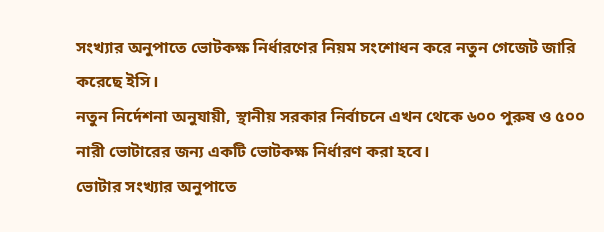সংখ্যার অনুপাতে ভোটকক্ষ নির্ধারণের নিয়ম সংশোধন করে নতুন গেজেট জারি করেছে ইসি।
নতুন নির্দেশনা অনুযায়ী, স্থানীয় সরকার নির্বাচনে এখন থেকে ৬০০ পুরুষ ও ৫০০ নারী ভোটারের জন্য একটি ভোটকক্ষ নির্ধারণ করা হবে।
ভোটার সংখ্যার অনুপাতে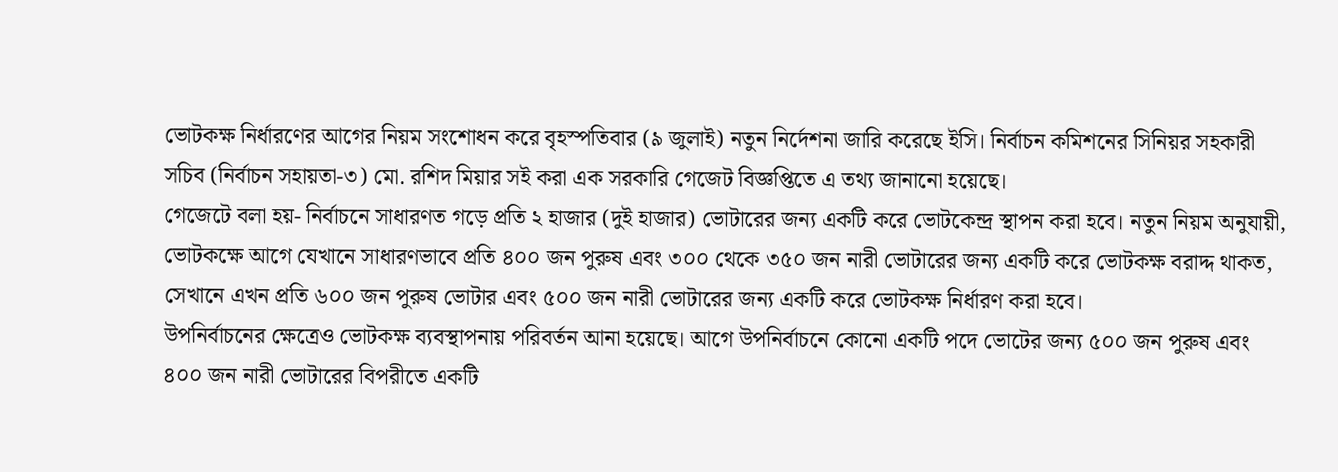ভোটকক্ষ নির্ধারণের আগের নিয়ম সংশোধন করে বৃহস্পতিবার (৯ জুলাই) নতুন নির্দেশনা জারি করেছে ইসি। নির্বাচন কমিশনের সিনিয়র সহকারী সচিব (নির্বাচন সহায়তা-৩) মো. রশিদ মিয়ার সই করা এক সরকারি গেজেট বিজ্ঞপ্তিতে এ তথ্য জানানো হয়েছে।
গেজেটে বলা হয়- নির্বাচনে সাধারণত গড়ে প্রতি ২ হাজার (দুই হাজার) ভোটারের জন্য একটি করে ভোটকেন্দ্র স্থাপন করা হবে। নতুন নিয়ম অনুযায়ী, ভোটকক্ষে আগে যেখানে সাধারণভাবে প্রতি ৪০০ জন পুরুষ এবং ৩০০ থেকে ৩৫০ জন নারী ভোটারের জন্য একটি করে ভোটকক্ষ বরাদ্দ থাকত, সেখানে এখন প্রতি ৬০০ জন পুরুষ ভোটার এবং ৫০০ জন নারী ভোটারের জন্য একটি করে ভোটকক্ষ নির্ধারণ করা হবে।
উপনির্বাচনের ক্ষেত্রেও ভোটকক্ষ ব্যবস্থাপনায় পরিবর্তন আনা হয়েছে। আগে উপনির্বাচনে কোনো একটি পদে ভোটের জন্য ৫০০ জন পুরুষ এবং ৪০০ জন নারী ভোটারের বিপরীতে একটি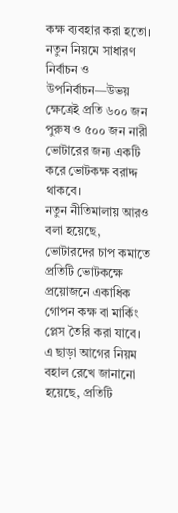কক্ষ ব্যবহার করা হতো। নতুন নিয়মে সাধারণ নির্বাচন ও উপনির্বাচন—উভয় ক্ষেত্রেই প্রতি ৬০০ জন পুরুষ ও ৫০০ জন নারী ভোটারের জন্য একটি করে ভোটকক্ষ বরাদ্দ থাকবে।
নতুন নীতিমালায় আরও বলা হয়েছে, ভোটারদের চাপ কমাতে প্রতিটি ভোটকক্ষে প্রয়োজনে একাধিক গোপন কক্ষ বা মার্কিং প্লেস তৈরি করা যাবে।
এ ছাড়া আগের নিয়ম বহাল রেখে জানানো হয়েছে, প্রতিটি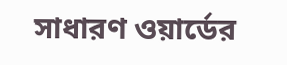সাধারণ ওয়ার্ডের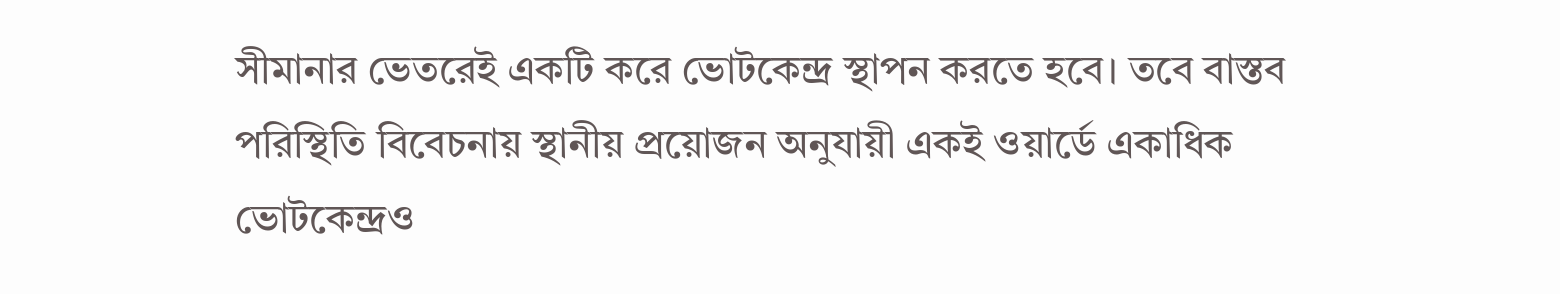সীমানার ভেতরেই একটি করে ভোটকেন্দ্র স্থাপন করতে হবে। তবে বাস্তব পরিস্থিতি বিবেচনায় স্থানীয় প্রয়োজন অনুযায়ী একই ওয়ার্ডে একাধিক ভোটকেন্দ্রও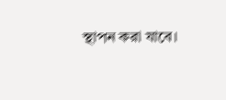স্থাপন করা যাবে।